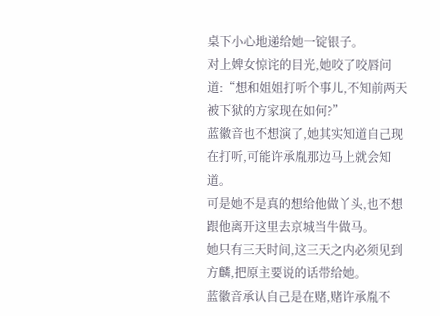桌下小心地递给她一锭银子。
对上婢女惊诧的目光,她咬了咬唇问道:“想和姐姐打听个事儿,不知前两天被下狱的方家现在如何?”
蓝徽音也不想演了,她其实知道自己现在打听,可能许承胤那边马上就会知道。
可是她不是真的想给他做丫头,也不想跟他离开这里去京城当牛做马。
她只有三天时间,这三天之内必须见到方麟,把原主要说的话带给她。
蓝徽音承认自己是在赌,赌许承胤不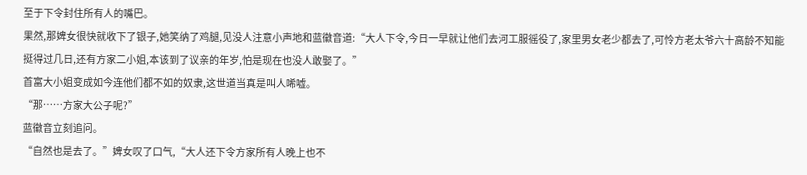至于下令封住所有人的嘴巴。
果然,那婢女很快就收下了银子,她笑纳了鸡腿,见没人注意小声地和蓝徽音道:“大人下令,今日一早就让他们去河工服徭役了,家里男女老少都去了,可怜方老太爷六十高龄不知能挺得过几日,还有方家二小姐,本该到了议亲的年岁,怕是现在也没人敢娶了。”
首富大小姐变成如今连他们都不如的奴隶,这世道当真是叫人唏嘘。
“那……方家大公子呢?”
蓝徽音立刻追问。
“自然也是去了。”婢女叹了口气,“大人还下令方家所有人晚上也不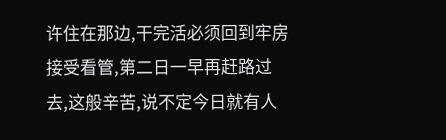许住在那边,干完活必须回到牢房接受看管,第二日一早再赶路过去,这般辛苦,说不定今日就有人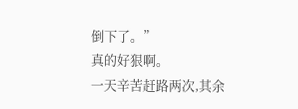倒下了。”
真的好狠啊。
一天辛苦赶路两次,其余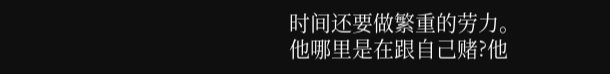时间还要做繁重的劳力。
他哪里是在跟自己赌?他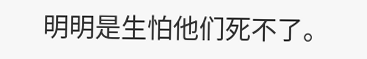明明是生怕他们死不了。